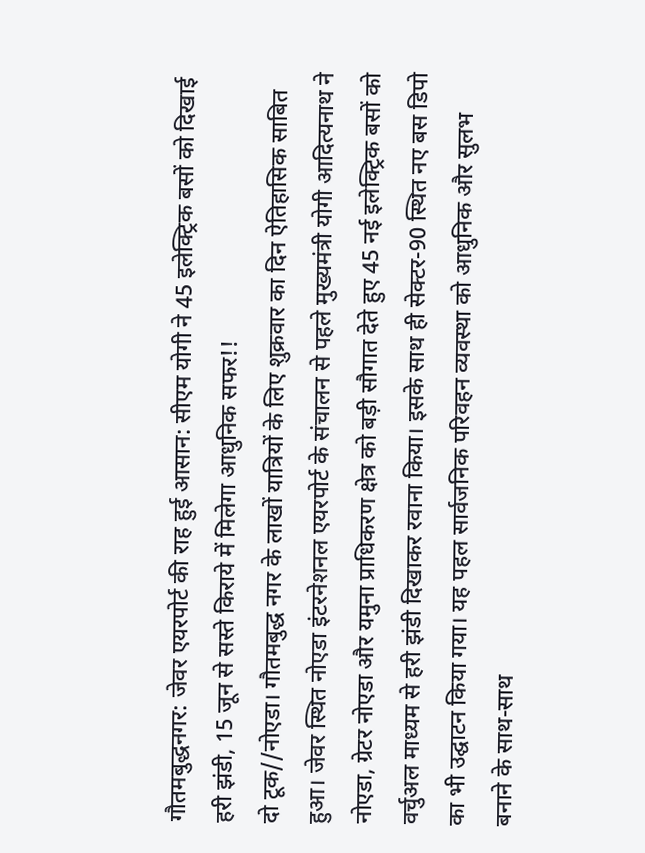गौतमबुद्धनगर: जेवर एयरपोर्ट की राह हुई आसान: सीएम योगी ने 45 इलेक्ट्रिक बसों को दिखाई हरी झंडी, 15 जून से सस्ते किराये में मिलेगा आधुनिक सफर!!
दो टूक//नोएडा। गौतमबुद्ध नगर के लाखों यात्रियों के लिए शुक्रवार का दिन ऐतिहासिक साबित हुआ। जेवर स्थित नोएडा इंटरनेशनल एयरपोर्ट के संचालन से पहले मुख्यमंत्री योगी आदित्यनाथ ने नोएडा, ग्रेटर नोएडा और यमुना प्राधिकरण क्षेत्र को बड़ी सौगात देते हुए 45 नई इलेक्ट्रिक बसों को वर्चुअल माध्यम से हरी झंडी दिखाकर रवाना किया। इसके साथ ही सेक्टर-90 स्थित नए बस डिपो का भी उद्घाटन किया गया। यह पहल सार्वजनिक परिवहन व्यवस्था को आधुनिक और सुलभ बनाने के साथ-साथ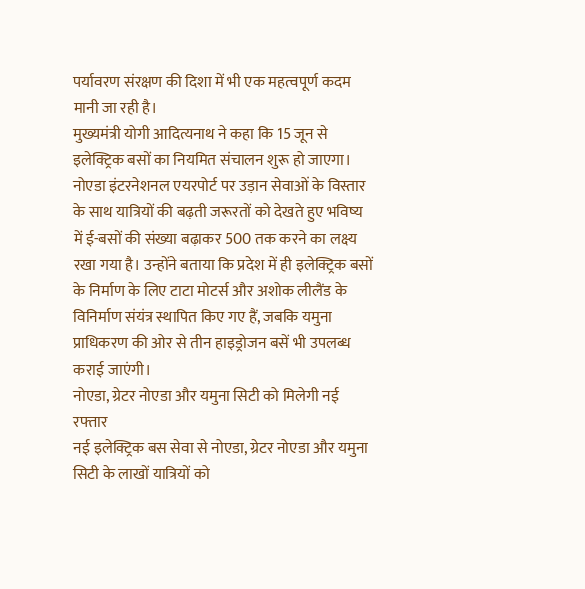पर्यावरण संरक्षण की दिशा में भी एक महत्वपूर्ण कदम मानी जा रही है।
मुख्यमंत्री योगी आदित्यनाथ ने कहा कि 15 जून से इलेक्ट्रिक बसों का नियमित संचालन शुरू हो जाएगा। नोएडा इंटरनेशनल एयरपोर्ट पर उड़ान सेवाओं के विस्तार के साथ यात्रियों की बढ़ती जरूरतों को देखते हुए भविष्य में ई-बसों की संख्या बढ़ाकर 500 तक करने का लक्ष्य रखा गया है। उन्होंने बताया कि प्रदेश में ही इलेक्ट्रिक बसों के निर्माण के लिए टाटा मोटर्स और अशोक लीलैंड के विनिर्माण संयंत्र स्थापित किए गए हैं, जबकि यमुना प्राधिकरण की ओर से तीन हाइड्रोजन बसें भी उपलब्ध कराई जाएंगी।
नोएडा, ग्रेटर नोएडा और यमुना सिटी को मिलेगी नई रफ्तार
नई इलेक्ट्रिक बस सेवा से नोएडा, ग्रेटर नोएडा और यमुना सिटी के लाखों यात्रियों को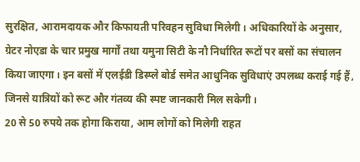सुरक्षित, आरामदायक और किफायती परिवहन सुविधा मिलेगी। अधिकारियों के अनुसार, ग्रेटर नोएडा के चार प्रमुख मार्गों तथा यमुना सिटी के नौ निर्धारित रूटों पर बसों का संचालन किया जाएगा। इन बसों में एलईडी डिस्प्ले बोर्ड समेत आधुनिक सुविधाएं उपलब्ध कराई गई हैं, जिनसे यात्रियों को रूट और गंतव्य की स्पष्ट जानकारी मिल सकेगी।
20 से 50 रुपये तक होगा किराया, आम लोगों को मिलेगी राहत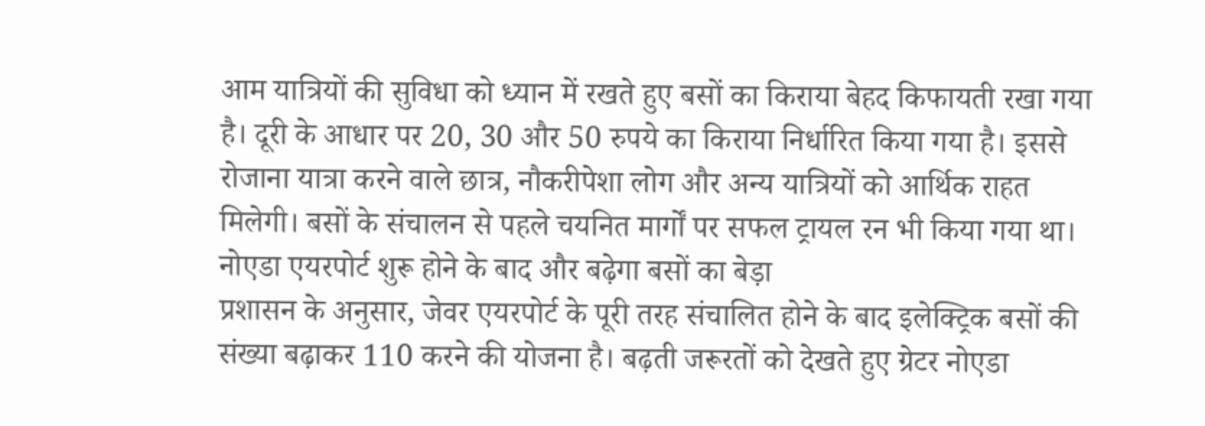आम यात्रियों की सुविधा को ध्यान में रखते हुए बसों का किराया बेहद किफायती रखा गया है। दूरी के आधार पर 20, 30 और 50 रुपये का किराया निर्धारित किया गया है। इससे रोजाना यात्रा करने वाले छात्र, नौकरीपेशा लोग और अन्य यात्रियों को आर्थिक राहत मिलेगी। बसों के संचालन से पहले चयनित मार्गों पर सफल ट्रायल रन भी किया गया था।
नोएडा एयरपोर्ट शुरू होने के बाद और बढ़ेगा बसों का बेड़ा
प्रशासन के अनुसार, जेवर एयरपोर्ट के पूरी तरह संचालित होने के बाद इलेक्ट्रिक बसों की संख्या बढ़ाकर 110 करने की योजना है। बढ़ती जरूरतों को देखते हुए ग्रेटर नोएडा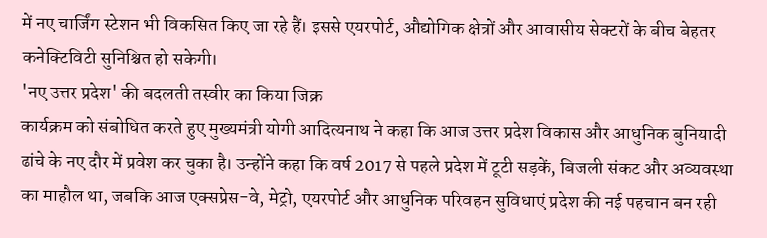में नए चार्जिंग स्टेशन भी विकसित किए जा रहे हैं। इससे एयरपोर्ट, औद्योगिक क्षेत्रों और आवासीय सेक्टरों के बीच बेहतर कनेक्टिविटी सुनिश्चित हो सकेगी।
'नए उत्तर प्रदेश' की बदलती तस्वीर का किया जिक्र
कार्यक्रम को संबोधित करते हुए मुख्यमंत्री योगी आदित्यनाथ ने कहा कि आज उत्तर प्रदेश विकास और आधुनिक बुनियादी ढांचे के नए दौर में प्रवेश कर चुका है। उन्होंने कहा कि वर्ष 2017 से पहले प्रदेश में टूटी सड़कें, बिजली संकट और अव्यवस्था का माहौल था, जबकि आज एक्सप्रेस-वे, मेट्रो, एयरपोर्ट और आधुनिक परिवहन सुविधाएं प्रदेश की नई पहचान बन रही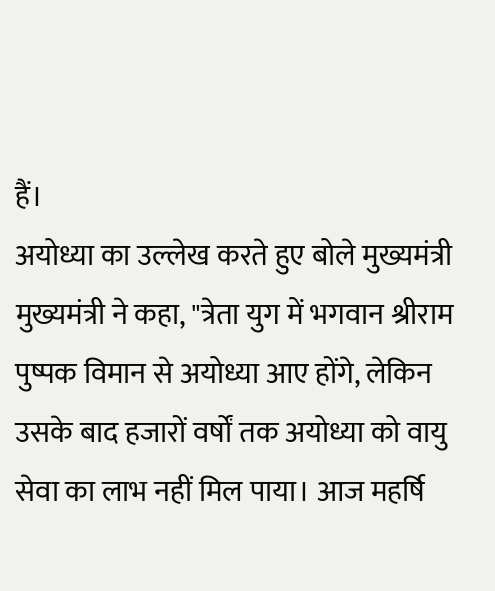हैं।
अयोध्या का उल्लेख करते हुए बोले मुख्यमंत्री
मुख्यमंत्री ने कहा, "त्रेता युग में भगवान श्रीराम पुष्पक विमान से अयोध्या आए होंगे, लेकिन उसके बाद हजारों वर्षों तक अयोध्या को वायु सेवा का लाभ नहीं मिल पाया। आज महर्षि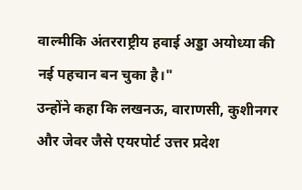वाल्मीकि अंतरराष्ट्रीय हवाई अड्डा अयोध्या की नई पहचान बन चुका है।"
उन्होंने कहा कि लखनऊ, वाराणसी, कुशीनगर और जेवर जैसे एयरपोर्ट उत्तर प्रदेश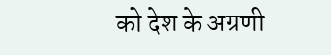को देश के अग्रणी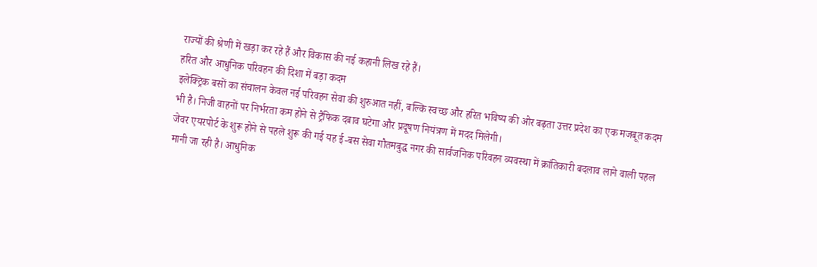राज्यों की श्रेणी में खड़ा कर रहे हैं और विकास की नई कहानी लिख रहे हैं।
हरित और आधुनिक परिवहन की दिशा में बड़ा कदम
इलेक्ट्रिक बसों का संचालन केवल नई परिवहन सेवा की शुरुआत नहीं, बल्कि स्वच्छ और हरित भविष्य की ओर बढ़ता उत्तर प्रदेश का एक मजबूत कदम भी है। निजी वाहनों पर निर्भरता कम होने से ट्रैफिक दबाव घटेगा और प्रदूषण नियंत्रण में मदद मिलेगी।
जेवर एयरपोर्ट के शुरू होने से पहले शुरू की गई यह ई-बस सेवा गौतमबुद्ध नगर की सार्वजनिक परिवहन व्यवस्था में क्रांतिकारी बदलाव लाने वाली पहल मानी जा रही है। आधुनिक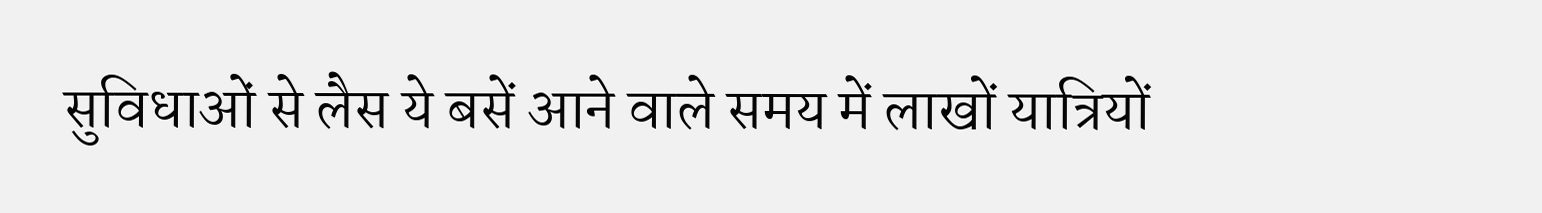सुविधाओं से लैस ये बसें आने वाले समय में लाखों यात्रियों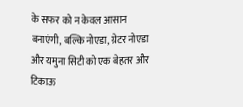के सफर को न केवल आसान बनाएंगी, बल्कि नोएडा, ग्रेटर नोएडा और यमुना सिटी को एक बेहतर और टिकाऊ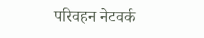परिवहन नेटवर्क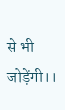से भी जोड़ेंगी।।